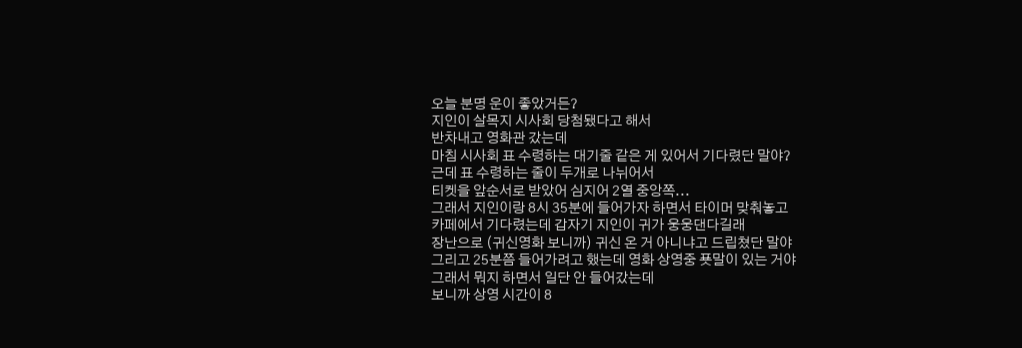오늘 분명 운이 좋았거든?
지인이 살목지 시사회 당첨됐다고 해서
반차내고 영화관 갔는데
마침 시사회 표 수령하는 대기줄 같은 게 있어서 기다렸단 말야?
근데 표 수령하는 줄이 두개로 나뉘어서
티켓을 앞순서로 받았어 심지어 2열 중앙쪽...
그래서 지인이랑 8시 35분에 들어가자 하면서 타이머 맞춰놓고
카페에서 기다렸는데 갑자기 지인이 귀가 웅웅댄다길래
장난으로 (귀신영화 보니까) 귀신 온 거 아니냐고 드립쳤단 말야
그리고 25분쯤 들어가려고 했는데 영화 상영중 푯말이 있는 거야
그래서 뭐지 하면서 일단 안 들어갔는데
보니까 상영 시간이 8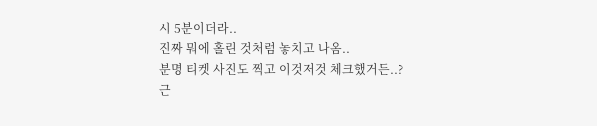시 5분이더라..
진짜 뭐에 홀린 것처럼 놓치고 나옴..
분명 티켓 사진도 찍고 이것저것 체크했거든..?
근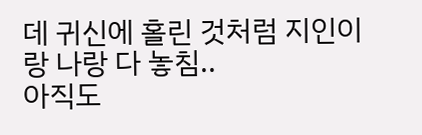데 귀신에 홀린 것처럼 지인이랑 나랑 다 놓침..
아직도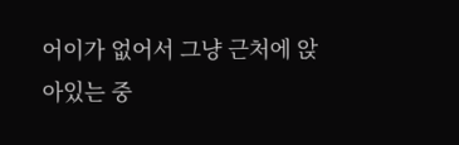어이가 없어서 그냥 근처에 앉아있는 중